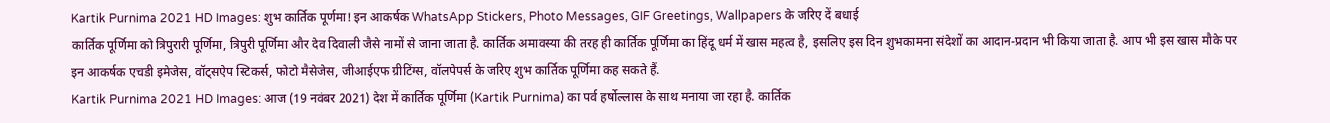Kartik Purnima 2021 HD Images: शुभ कार्तिक पूर्णमा! इन आकर्षक WhatsApp Stickers, Photo Messages, GIF Greetings, Wallpapers के जरिए दें बधाई
कार्तिक पूर्णिमा को त्रिपुरारी पूर्णिमा, त्रिपुरी पूर्णिमा और देव दिवाली जैसे नामों से जाना जाता है. कार्तिक अमावस्या की तरह ही कार्तिक पूर्णिमा का हिंदू धर्म में खास महत्व है, इसलिए इस दिन शुभकामना संदेशों का आदान-प्रदान भी किया जाता है. आप भी इस खास मौके पर इन आकर्षक एचडी इमेजेस, वॉट्सऐप स्टिकर्स, फोटो मैसेजेस, जीआईएफ ग्रीटिंग्स, वॉलपेपर्स के जरिए शुभ कार्तिक पूर्णिमा कह सकते हैं.
Kartik Purnima 2021 HD Images: आज (19 नवंबर 2021) देश में कार्तिक पूर्णिमा (Kartik Purnima) का पर्व हर्षोल्लास के साथ मनाया जा रहा है. कार्तिक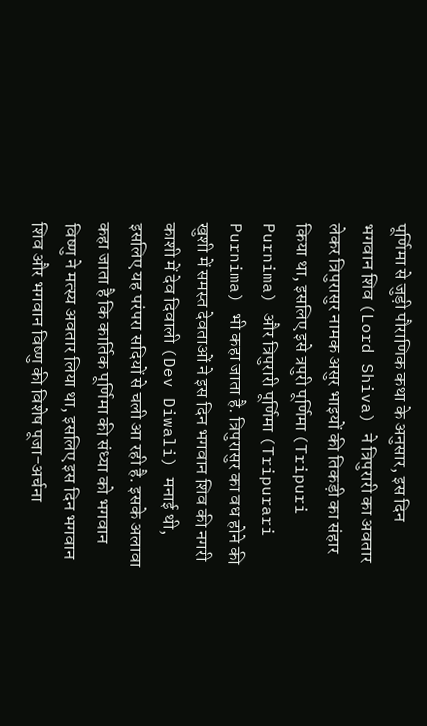पूर्णिमा से जुड़ी पौराणिक कथा के अनुसार, इस दिन भगवान शिव (Lord Shiva) ने त्रिपुरारी का अवतार लेकर त्रिपुरासुर नामक असुर भाइयों की तिकड़ी का संहार किया था, इसलिए इसे त्रपुरी पूर्णिमा (Tripuri Purnima) और त्रिपुरारी पूर्णिमा (Tripurari Purnima) भी कहा जाता है. त्रिपुरासुर का वध होने की खुशी में समस्त देवताओं ने इस दिन भगवान शिव की नगरी काशी में देव दिवाली (Dev Diwali) मनाई थी, इसलिए यह परंपरा सदियों से चली आ रही है. इसके अलावा कहा जाता है कि कार्तिक पूर्णिमा की संध्या को भगवान विष्णु ने मत्स्य अवतार लिया था, इसलिए इस दिन भगवान शिव और भगवान विष्णु की विशेष पूजा-अर्चना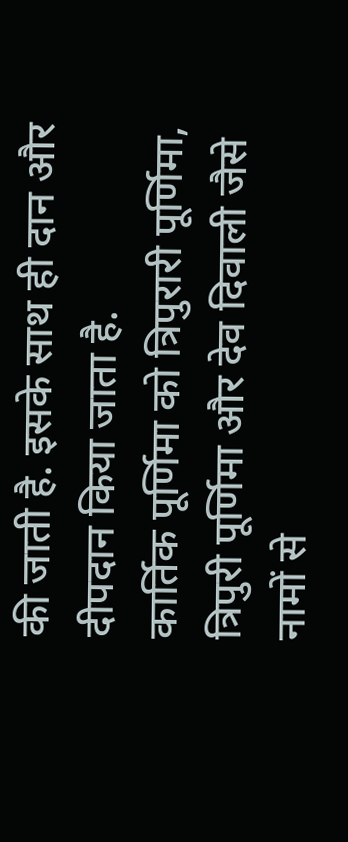की जाती है. इसके साथ ही दान और दीपदान किया जाता है.
कार्तिक पूर्णिमा को त्रिपुरारी पूर्णिमा, त्रिपुरी पूर्णिमा और देव दिवाली जैसे नामों से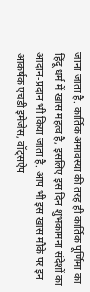जाना जाता है. कार्तिक अमावस्या की तरह ही कार्तिक पूर्णिमा का हिंदू धर्म में खास महत्व है, इसलिए इस दिन शुभकामना संदेशों का आदान-प्रदान भी किया जाता है. आप भी इस खास मौके पर इन आकर्षक एचडी इमेजेस, वॉट्सऐप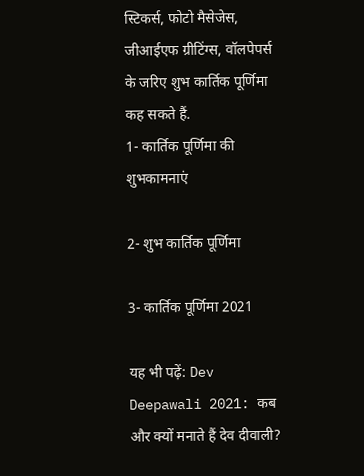स्टिकर्स, फोटो मैसेजेस, जीआईएफ ग्रीटिंग्स, वॉलपेपर्स के जरिए शुभ कार्तिक पूर्णिमा कह सकते हैं.
1- कार्तिक पूर्णिमा की शुभकामनाएं

2- शुभ कार्तिक पूर्णिमा

3- कार्तिक पूर्णिमा 2021

यह भी पढ़ें: Dev Deepawali 2021: कब और क्यों मनाते हैं देव दीवाली?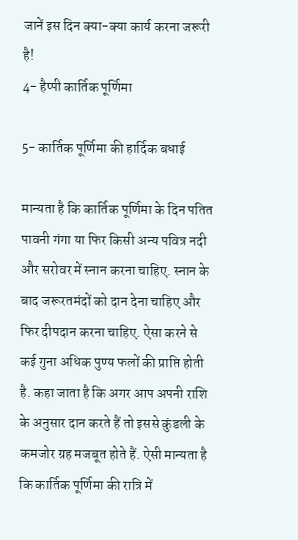जानें इस दिन क्या-क्या कार्य करना जरूरी है!
4- हैप्पी कार्तिक पूर्णिमा

5- कार्तिक पूर्णिमा की हार्दिक बधाई

मान्यता है कि कार्तिक पूर्णिमा के दिन पतित पावनी गंगा या फिर किसी अन्य पवित्र नदी और सरोवर में स्नान करना चाहिए. स्नान के बाद जरूरतमंदों को दान देना चाहिए और फिर दीपदान करना चाहिए. ऐसा करने से कई गुना अधिक पुण्य फलों की प्राप्ति होती है. कहा जाता है कि अगर आप अपनी राशि के अनुसार दान करते हैं तो इससे कुंडली के कमजोर ग्रह मजबूत होते हैं. ऐसी मान्यता है कि कार्तिक पूर्णिमा की रात्रि में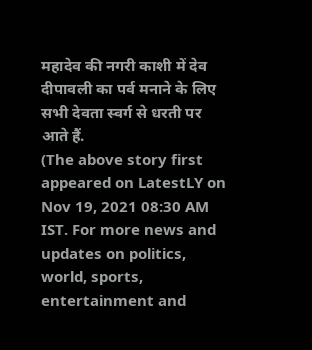महादेव की नगरी काशी में देव दीपावली का पर्व मनाने के लिए सभी देवता स्वर्ग से धरती पर आते हैं.
(The above story first appeared on LatestLY on Nov 19, 2021 08:30 AM IST. For more news and updates on politics, world, sports, entertainment and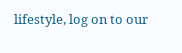lifestyle, log on to our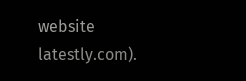website latestly.com).